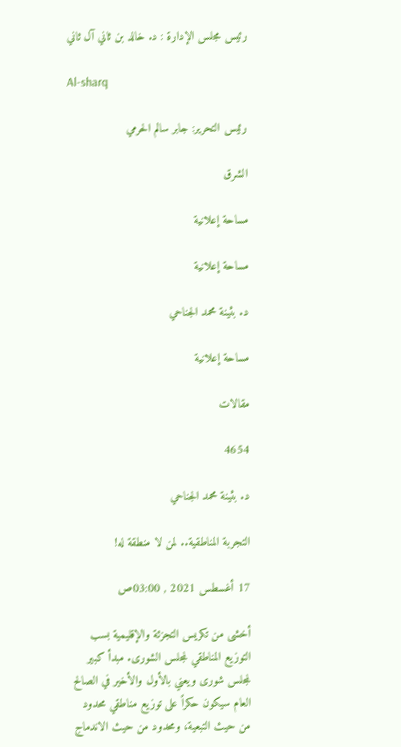رئيس مجلس الإدارة : د. خالد بن ثاني آل ثاني

Al-sharq

رئيس التحرير: جابر سالم الحرمي

الشرق

مساحة إعلانية

مساحة إعلانية

د. بثينة محمد الجناحي

مساحة إعلانية

مقالات

4654

د. بثينة محمد الجناحي

التجربة المناطقية.. لمن لا منطقة له!

17 أغسطس 2021 , 03:00ص

أخشى من تكريس التجزئة والإقليمية بسب التوزيع المناطقي لمجلس الشورى. مبدأ كبير لمجلس شورى ويعني بالأول والأخير في الصالح العام سيكون حكراً على توزيع مناطقي محدود من حيث التبعية، ومحدود من حيث الاندماج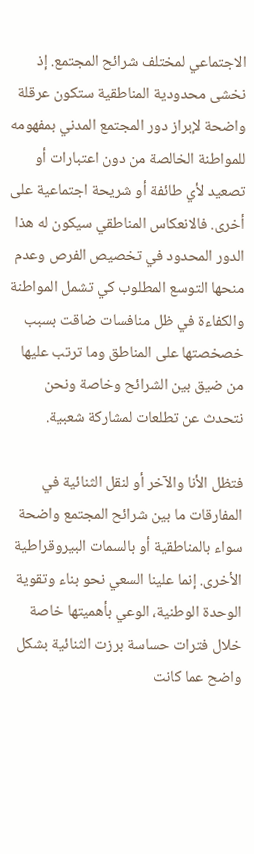الاجتماعي لمختلف شرائح المجتمع. إذ نخشى محدودية المناطقية ستكون عرقلة واضحة لإبراز دور المجتمع المدني بمفهومه للمواطنة الخالصة من دون اعتبارات أو تصعيد لأي طائفة أو شريحة اجتماعية على أخرى. فالانعكاس المناطقي سيكون له هذا الدور المحدود في تخصيص الفرص وعدم منحها التوسع المطلوب كي تشمل المواطنة والكفاءة في ظل منافسات ضاقت بسبب خصخصتها على المناطق وما ترتب عليها من ضيق بين الشرائح وخاصة ونحن نتحدث عن تطلعات لمشاركة شعبية.

فتظل الأنا والآخر أو لنقل الثنائية في المفارقات ما بين شرائح المجتمع واضحة سواء بالمناطقية أو بالسمات البيروقراطية الأخرى. إنما علينا السعي نحو بناء وتقوية الوحدة الوطنية، الوعي بأهميتها خاصة خلال فترات حساسة برزت الثنائية بشكل واضح عما كانت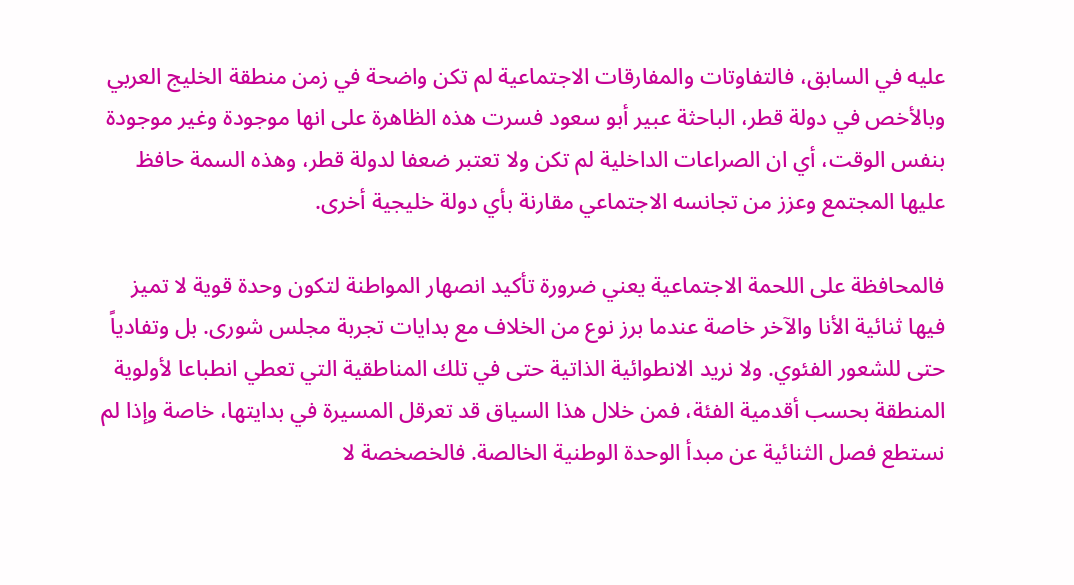عليه في السابق، فالتفاوتات والمفارقات الاجتماعية لم تكن واضحة في زمن منطقة الخليج العربي وبالأخص في دولة قطر، الباحثة عبير أبو سعود فسرت هذه الظاهرة على انها موجودة وغير موجودة بنفس الوقت، أي ان الصراعات الداخلية لم تكن ولا تعتبر ضعفا لدولة قطر، وهذه السمة حافظ عليها المجتمع وعزز من تجانسه الاجتماعي مقارنة بأي دولة خليجية أخرى.

فالمحافظة على اللحمة الاجتماعية يعني ضرورة تأكيد انصهار المواطنة لتكون وحدة قوية لا تميز فيها ثنائية الأنا والآخر خاصة عندما برز نوع من الخلاف مع بدايات تجربة مجلس شورى. بل وتفادياً حتى للشعور الفئوي. ولا نريد الانطوائية الذاتية حتى في تلك المناطقية التي تعطي انطباعا لأولوية المنطقة بحسب أقدمية الفئة، فمن خلال هذا السياق قد تعرقل المسيرة في بدايتها، خاصة وإذا لم نستطع فصل الثنائية عن مبدأ الوحدة الوطنية الخالصة. فالخصخصة لا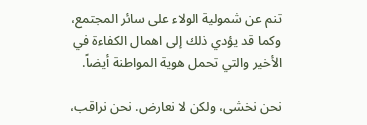تنم عن شمولية الولاء على سائر المجتمع، وكما قد يؤدي ذلك إلى اهمال الكفاءة في الأخير والتي تحمل هوية المواطنة أيضاً.

نحن نخشى، ولكن لا نعارض. نحن نراقب،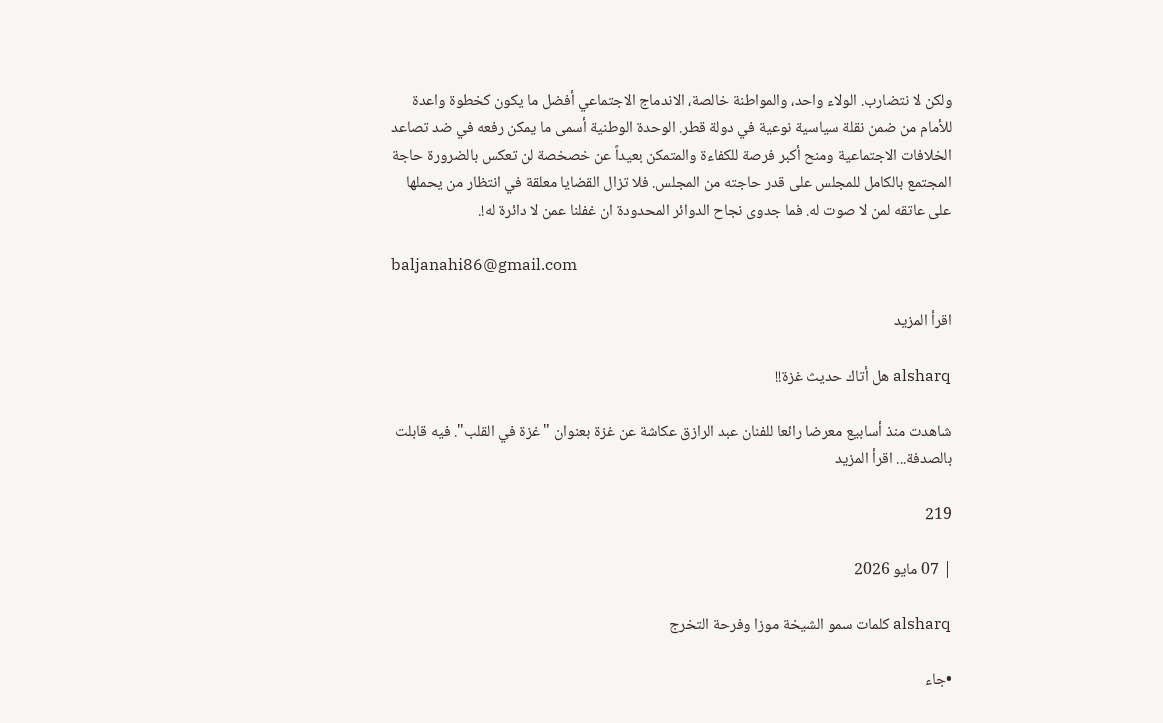ولكن لا نتضارب. الولاء واحد، والمواطنة خالصة، الاندماج الاجتماعي أفضل ما يكون كخطوة واعدة للأمام من ضمن نقلة سياسية نوعية في دولة قطر. الوحدة الوطنية أسمى ما يمكن رفعه في ضد تصاعد الخلافات الاجتماعية ومنح أكبر فرصة للكفاءة والمتمكن بعيداً عن خصخصة لن تعكس بالضرورة حاجة المجتمع بالكامل للمجلس على قدر حاجته من المجلس. فلا تزال القضايا معلقة في انتظار من يحملها على عاتقه لمن لا صوت له. فما جدوى نجاح الدوائر المحدودة ان غفلنا عمن لا دائرة له!.

baljanahi86@gmail.com

اقرأ المزيد

alsharq هل أتاك حديث غزة!!

شاهدت منذ أسابيع معرضا رائعا للفنان عبد الرازق عكاشة عن غزة بعنوان "غزة في القلب". فيه قابلت بالصدفة... اقرأ المزيد

219

| 07 مايو 2026

alsharq كلمات سمو الشيخة موزا وفرحة التخرج

•جاء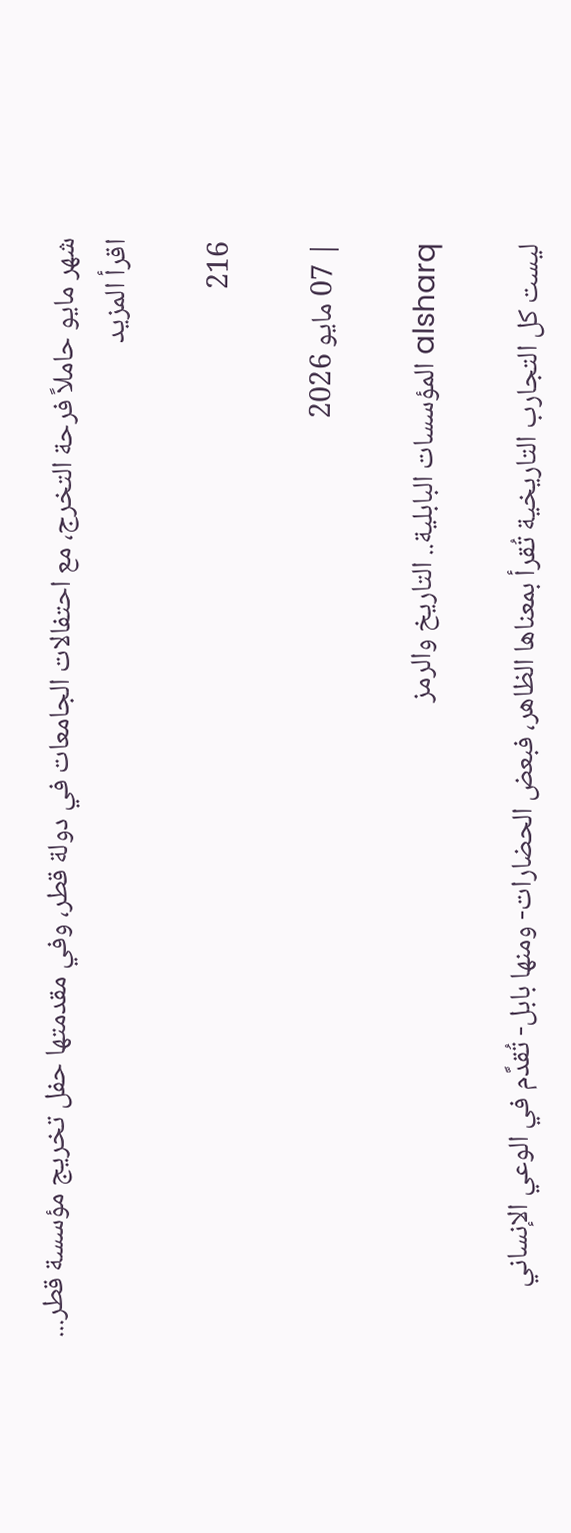شهر مايو حاملاً فرحة التخرج، مع احتفالات الجامعات في دولة قطر، وفي مقدمتها حفل تخريج مؤسسة قطر... اقرأ المزيد

216

| 07 مايو 2026

alsharq المؤسسات البابلية.. التاريخ والرمز

ليست كل التجارب التاريخية تُقرأ بمعناها الظاهر، فبعض الحضارات- ومنها بابل- تُقدَّم في الوعي الإنساني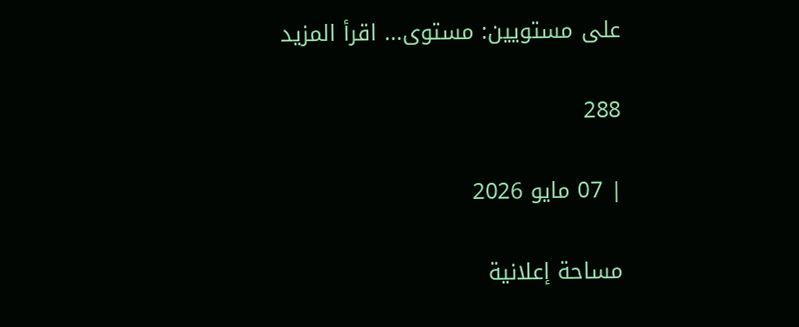على مستويين: مستوى... اقرأ المزيد

288

| 07 مايو 2026

مساحة إعلانية